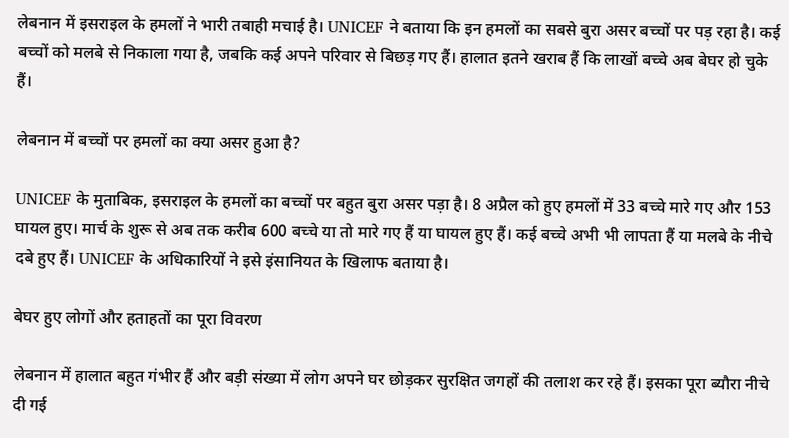लेबनान में इसराइल के हमलों ने भारी तबाही मचाई है। UNICEF ने बताया कि इन हमलों का सबसे बुरा असर बच्चों पर पड़ रहा है। कई बच्चों को मलबे से निकाला गया है, जबकि कई अपने परिवार से बिछड़ गए हैं। हालात इतने खराब हैं कि लाखों बच्चे अब बेघर हो चुके हैं।

लेबनान में बच्चों पर हमलों का क्या असर हुआ है?

UNICEF के मुताबिक, इसराइल के हमलों का बच्चों पर बहुत बुरा असर पड़ा है। 8 अप्रैल को हुए हमलों में 33 बच्चे मारे गए और 153 घायल हुए। मार्च के शुरू से अब तक करीब 600 बच्चे या तो मारे गए हैं या घायल हुए हैं। कई बच्चे अभी भी लापता हैं या मलबे के नीचे दबे हुए हैं। UNICEF के अधिकारियों ने इसे इंसानियत के खिलाफ बताया है।

बेघर हुए लोगों और हताहतों का पूरा विवरण

लेबनान में हालात बहुत गंभीर हैं और बड़ी संख्या में लोग अपने घर छोड़कर सुरक्षित जगहों की तलाश कर रहे हैं। इसका पूरा ब्यौरा नीचे दी गई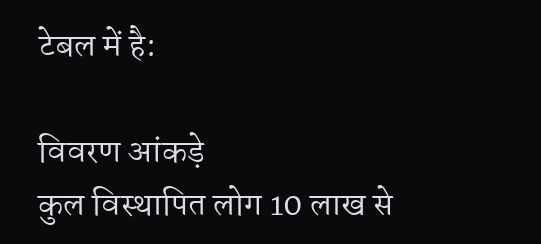टेबल में है:

विवरण आंकड़े
कुल विस्थापित लोग 10 लाख से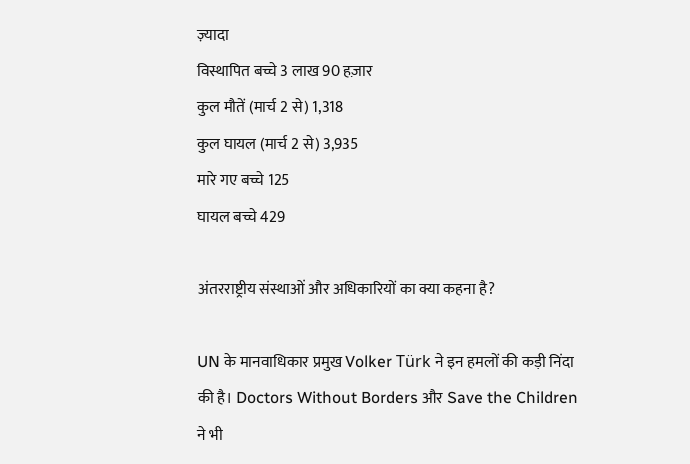ज़्यादा
विस्थापित बच्चे 3 लाख 90 हज़ार
कुल मौतें (मार्च 2 से) 1,318
कुल घायल (मार्च 2 से) 3,935
मारे गए बच्चे 125
घायल बच्चे 429

अंतरराष्ट्रीय संस्थाओं और अधिकारियों का क्या कहना है?

UN के मानवाधिकार प्रमुख Volker Türk ने इन हमलों की कड़ी निंदा की है। Doctors Without Borders और Save the Children ने भी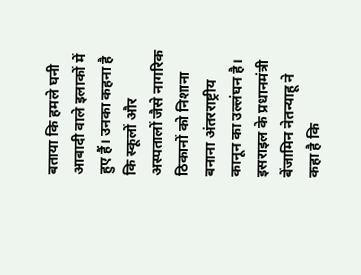बताया कि हमले घनी आबादी वाले इलाकों में हुए हैं। उनका कहना है कि स्कूलों और अस्पतालों जैसे नागरिक ठिकानों को निशाना बनाना अंतरराष्ट्रीय कानून का उल्लंघन है। इसराइल के प्रधानमंत्री बेंजामिन नेतन्याहू ने कहा है कि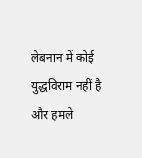लेबनान में कोई युद्धविराम नहीं है और हमले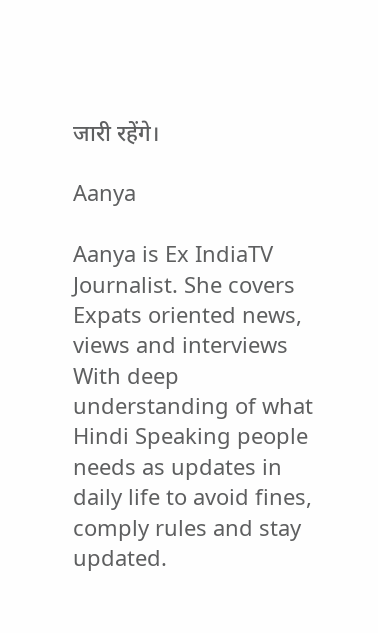जारी रहेंगे।

Aanya

Aanya is Ex IndiaTV Journalist. She covers Expats oriented news, views and interviews With deep understanding of what Hindi Speaking people needs as updates in daily life to avoid fines, comply rules and stay updated.